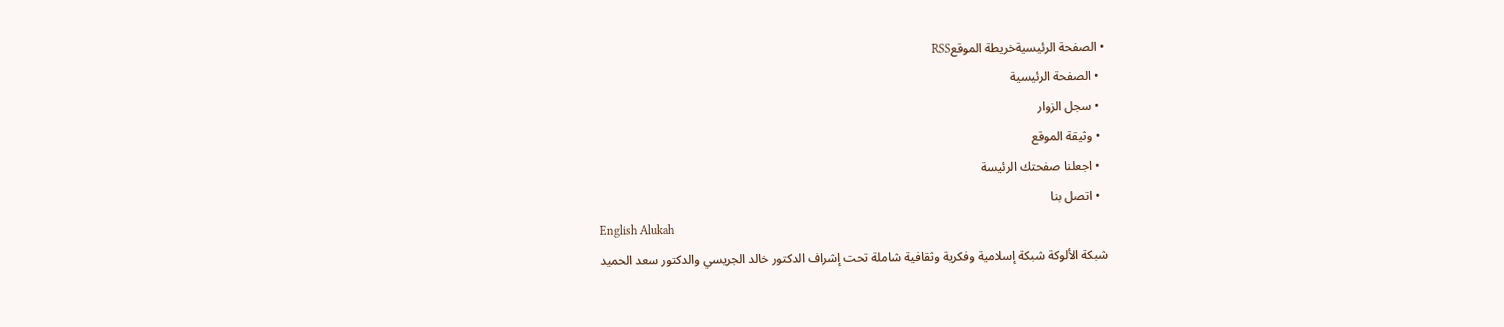• الصفحة الرئيسيةخريطة الموقعRSS
  • الصفحة الرئيسية
  • سجل الزوار
  • وثيقة الموقع
  • اجعلنا صفحتك الرئيسة
  • اتصل بنا
English Alukah
شبكة الألوكة شبكة إسلامية وفكرية وثقافية شاملة تحت إشراف الدكتور خالد الجريسي والدكتور سعد الحميد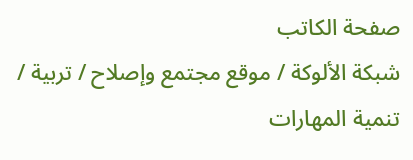صفحة الكاتب
شبكة الألوكة / موقع مجتمع وإصلاح / تربية / تنمية المهارات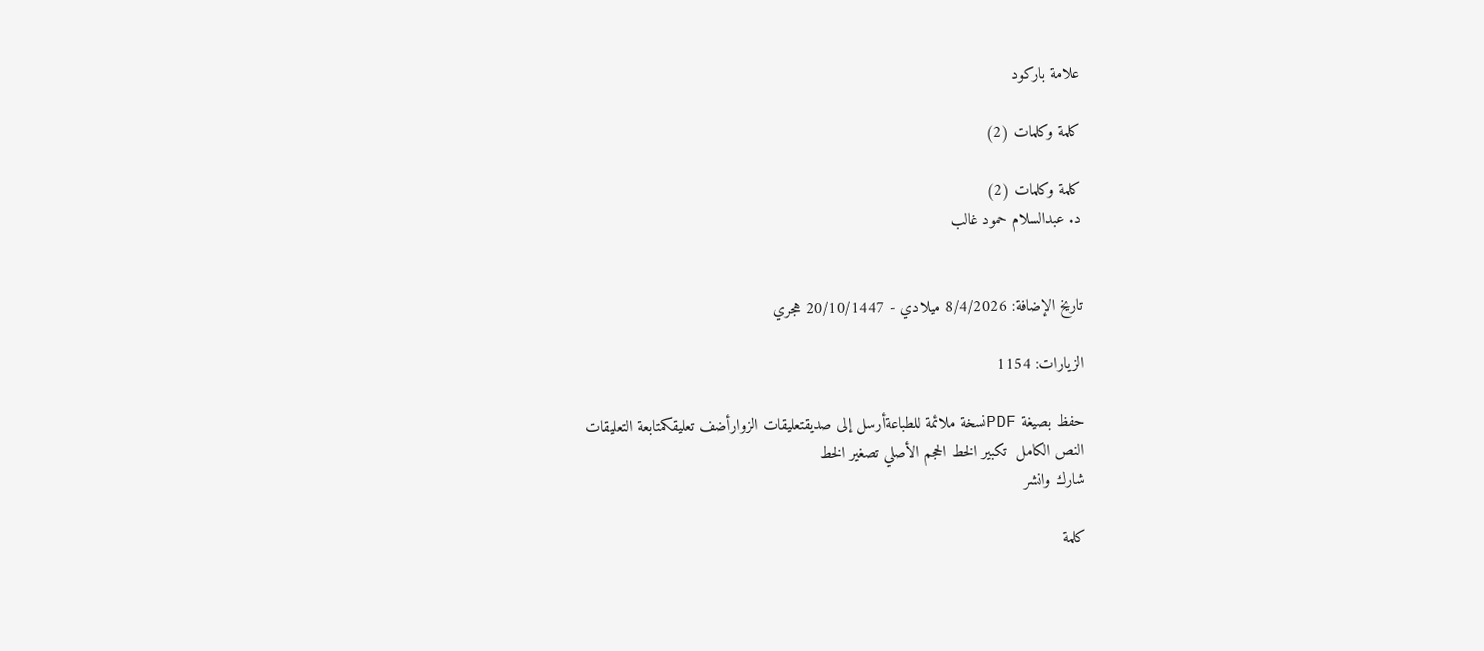علامة باركود

كلمة وكلمات (2)

كلمة وكلمات (2)
د. عبدالسلام حمود غالب


تاريخ الإضافة: 8/4/2026 ميلادي - 20/10/1447 هجري

الزيارات: 1154

حفظ بصيغة PDFنسخة ملائمة للطباعةأرسل إلى صديقتعليقات الزوارأضف تعليقكمتابعة التعليقات
النص الكامل  تكبير الخط الحجم الأصلي تصغير الخط
شارك وانشر

كلمة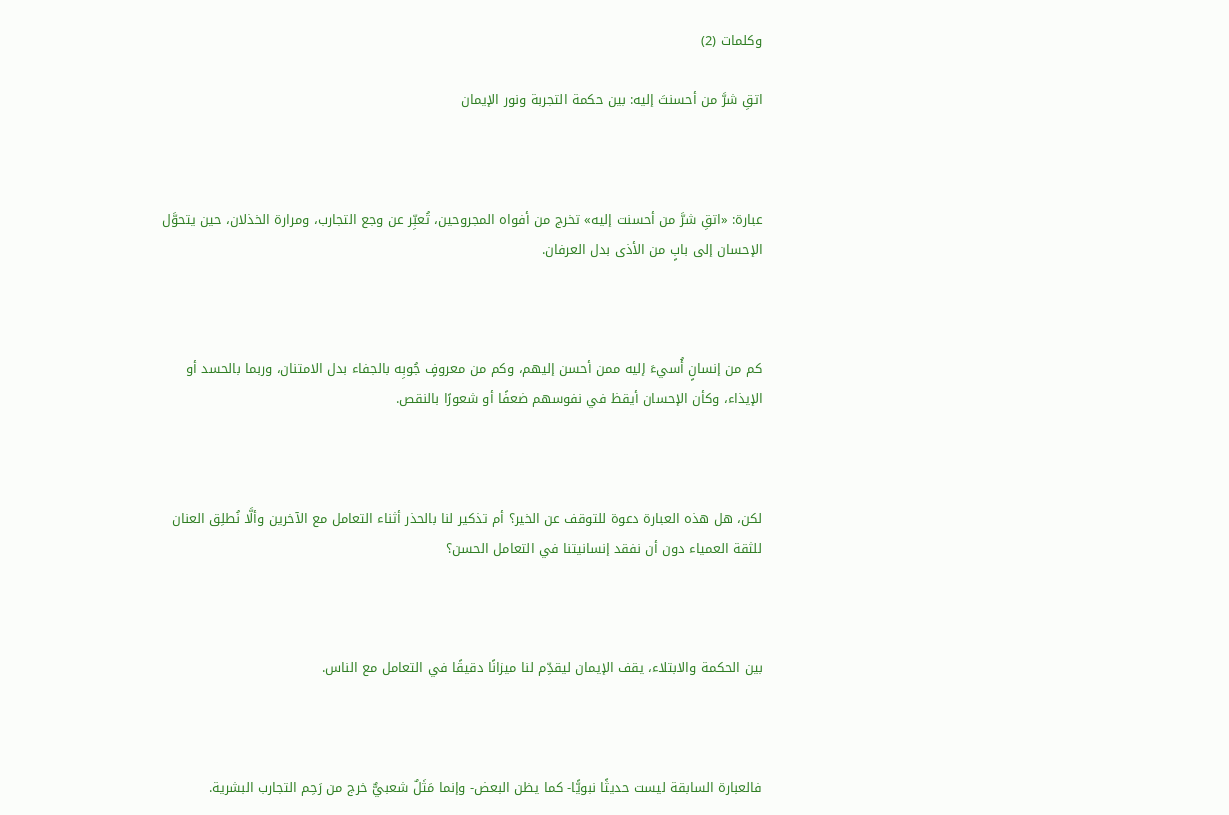وكلمات (2)

اتقِ شرَّ من أحسنتَ إليه: بين حكمة التجربة ونور الإيمان



عبارة: «اتقِ شرَّ من أحسنت إليه» تخرج من أفواه المجروحين، تُعبِّر عن وجع التجارب، ومرارة الخذلان، حين يتحوَّل الإحسان إلى بابٍ من الأذى بدل العرفان.



كم من إنسانٍ أُسيءَ إليه ممن أحسن إليهم، وكم من معروفٍ جُوبِه بالجفاء بدل الامتنان، وربما بالحسد أو الإيذاء، وكأن الإحسان أيقظ في نفوسهم ضعفًا أو شعورًا بالنقص.



لكن، هل هذه العبارة دعوة للتوقف عن الخير؟ أم تذكير لنا بالحذر أثناء التعامل مع الآخرين وألَّا نُطلِق العنان للثقة العمياء دون أن نفقد إنسانيتنا في التعامل الحسن؟



بين الحكمة والابتلاء، يقف الإيمان ليقدِّم لنا ميزانًا دقيقًا في التعامل مع الناس.



فالعبارة السابقة ليست حديثًا نبويًّا- كما يظن البعض- وإنما مَثَلٌ شعبيٌّ خرج من رَحِم التجارب البشرية.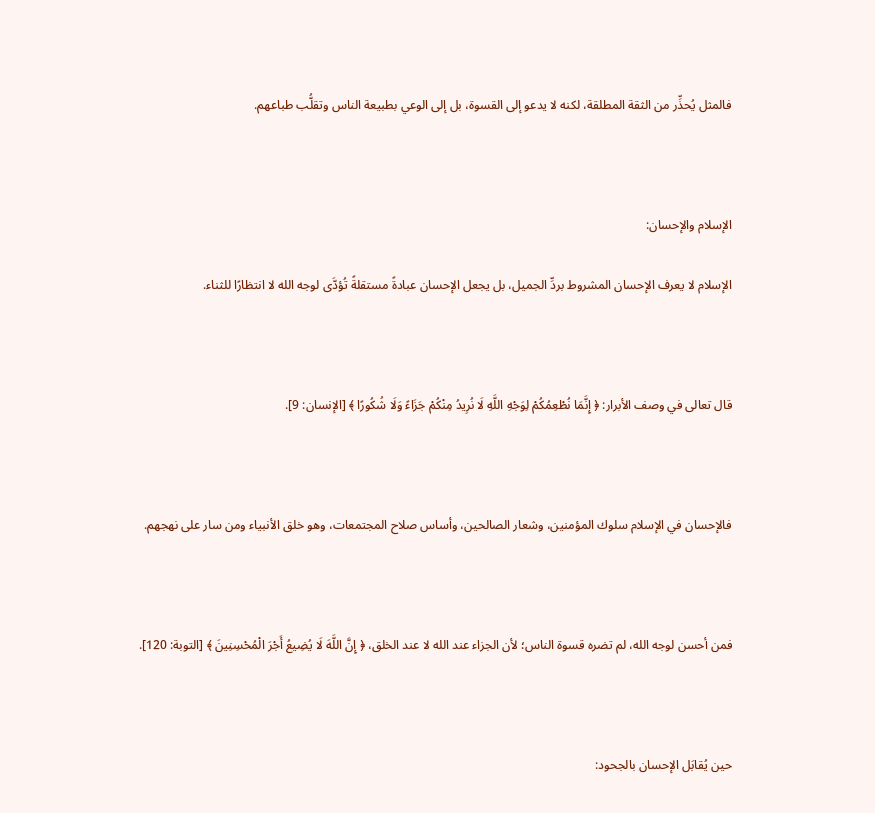فالمثل يُحذِّر من الثقة المطلقة، لكنه لا يدعو إلى القسوة، بل إلى الوعي بطبيعة الناس وتقلُّب طباعهم.



الإسلام والإحسان:

الإسلام لا يعرف الإحسان المشروط بردِّ الجميل، بل يجعل الإحسان عبادةً مستقلةً تُؤدَّى لوجه الله لا انتظارًا للثناء.



قال تعالى في وصف الأبرار: ﴿ إِنَّمَا نُطْعِمُكُمْ لِوَجْهِ اللَّهِ لَا نُرِيدُ مِنْكُمْ جَزَاءً وَلَا شُكُورًا ﴾ [الإنسان: 9].



فالإحسان في الإسلام سلوك المؤمنين، وشعار الصالحين، وأساس صلاح المجتمعات، وهو خلق الأنبياء ومن سار على نهجهم.



فمن أحسن لوجه الله، لم تضره قسوة الناس؛ لأن الجزاء عند الله لا عند الخلق، ﴿ إِنَّ اللَّهَ لَا يُضِيعُ أَجْرَ الْمُحْسِنِينَ ﴾ [التوبة: 120].



حين يُقابَل الإحسان بالجحود: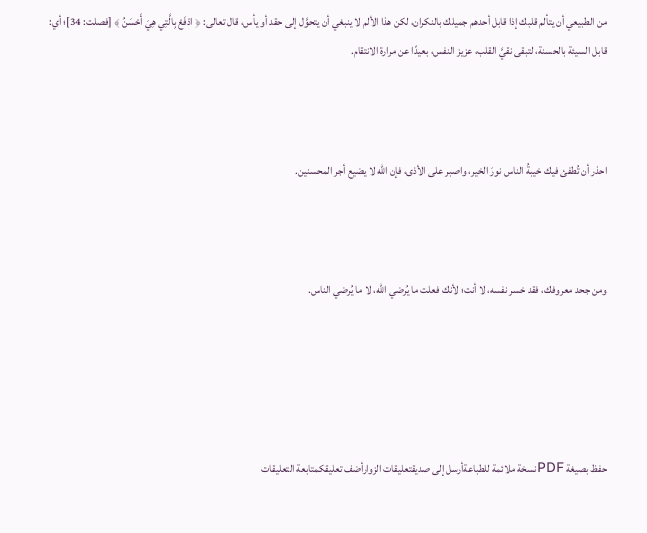من الطبيعي أن يتألم قلبك إذا قابل أحدهم جميلك بالنكران، لكن هذا الألم لا ينبغي أن يتحوَّل إلى حقد أو يأس، قال تعالى: ﴿ ادْفَعْ بِالَّتِي هِيَ أَحْسَنُ ﴾ [فصلت: 34]؛ أي: قابل السيئة بالحسنة، لتبقى نقيَّ القلب، عزيز النفس، بعيدًا عن مرارة الانتقام.



احذر أن تُطفئ فيك خيبةُ الناس نورَ الخير، واصبر على الأذى، فإن الله لا يضيع أجر المحسنين.



ومن جحد معروفك، فقد خسر نفسه، لا أنت؛ لأنك فعلت ما يُرضي الله، لا ما يُرضي الناس.





حفظ بصيغة PDFنسخة ملائمة للطباعةأرسل إلى صديقتعليقات الزوارأضف تعليقكمتابعة التعليقات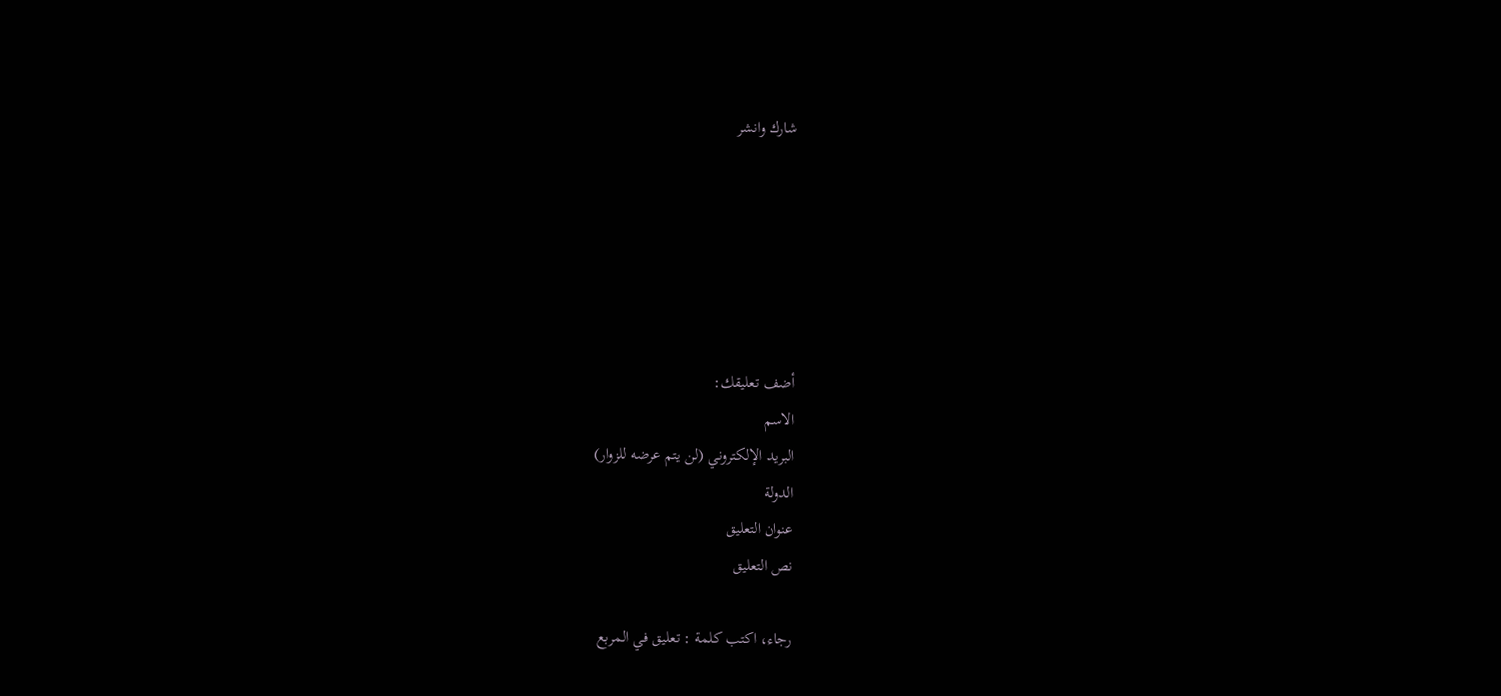شارك وانشر






أضف تعليقك:
الاسم
البريد الإلكتروني (لن يتم عرضه للزوار)
الدولة
عنوان التعليق
نص التعليق

رجاء، اكتب كلمة : تعليق في المربع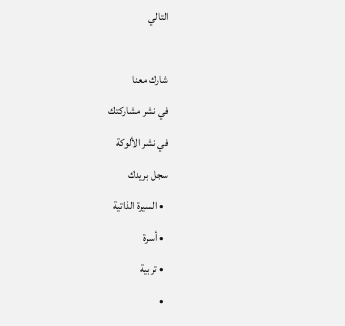التالي

شارك معنا
في نشر مشاركتك
في نشر الألوكة
سجل بريدك
  • السيرة الذاتية
  • أسرة
  • تربية
  •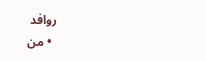روافد
  • من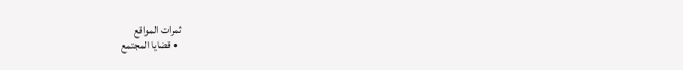ثمرات المواقع
  • قضايا المجتمع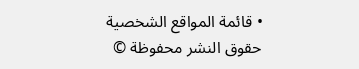• قائمة المواقع الشخصية
حقوق النشر محفوظة ©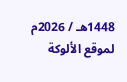1448هـ / 2026م لموقع الألوكة